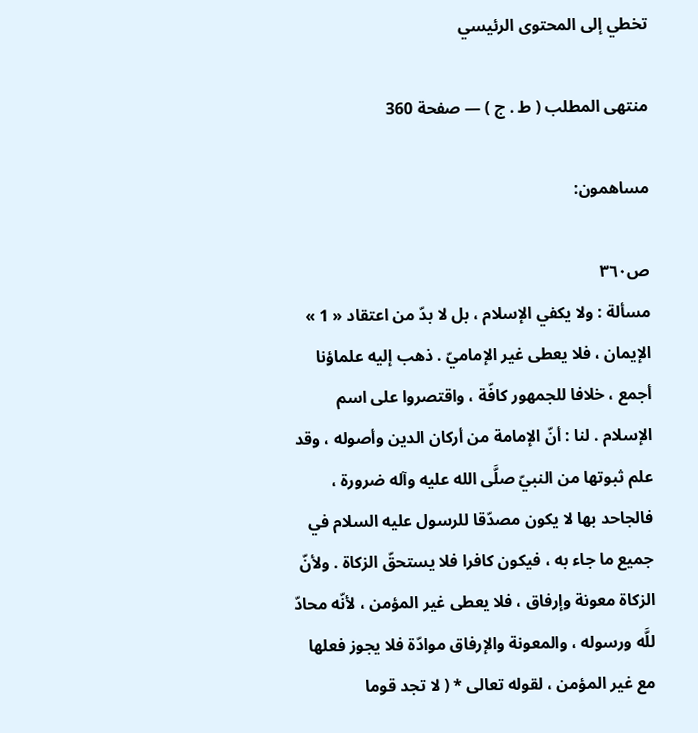تخطي إلى المحتوى الرئيسي

منتهى المطلب ( ط . ج ) — صفحة 360

مساهمون:

ص٣٦٠
مسألة : ولا يكفي الإسلام ، بل لا بدّ من اعتقاد « 1 » الإيمان ، فلا يعطى غير الإماميّ . ذهب إليه علماؤنا أجمع ، خلافا للجمهور كافّة ، واقتصروا على اسم الإسلام . لنا : أنّ الإمامة من أركان الدين وأصوله ، وقد علم ثبوتها من النبيّ صلَّى الله عليه وآله ضرورة ، فالجاحد بها لا يكون مصدّقا للرسول عليه السلام في جميع ما جاء به ، فيكون كافرا فلا يستحقّ الزكاة . ولأنّ الزكاة معونة وإرفاق ، فلا يعطى غير المؤمن ، لأنّه محادّ للَّه ورسوله ، والمعونة والإرفاق موادّة فلا يجوز فعلها مع غير المؤمن ، لقوله تعالى * ( لا تجد قوما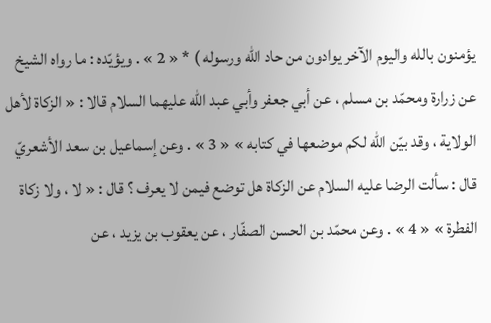يؤمنون بالله واليوم الآخر يوادون من حاد الله ورسوله ) * « 2 » . ويؤيّده : ما رواه الشيخ عن زرارة ومحمّد بن مسلم ، عن أبي جعفر وأبي عبد الله عليهما السلام قالا : « الزكاة لأهل الولاية ، وقد بيّن الله لكم موضعها في كتابه » « 3 » . وعن إسماعيل بن سعد الأشعريّ قال : سألت الرضا عليه السلام عن الزكاة هل توضع فيمن لا يعرف ؟ قال : « لا ، ولا زكاة الفطرة » « 4 » . وعن محمّد بن الحسن الصفّار ، عن يعقوب بن يزيد ، عن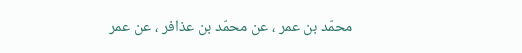محمّد بن عمر ، عن محمّد بن عذافر ، عن عمر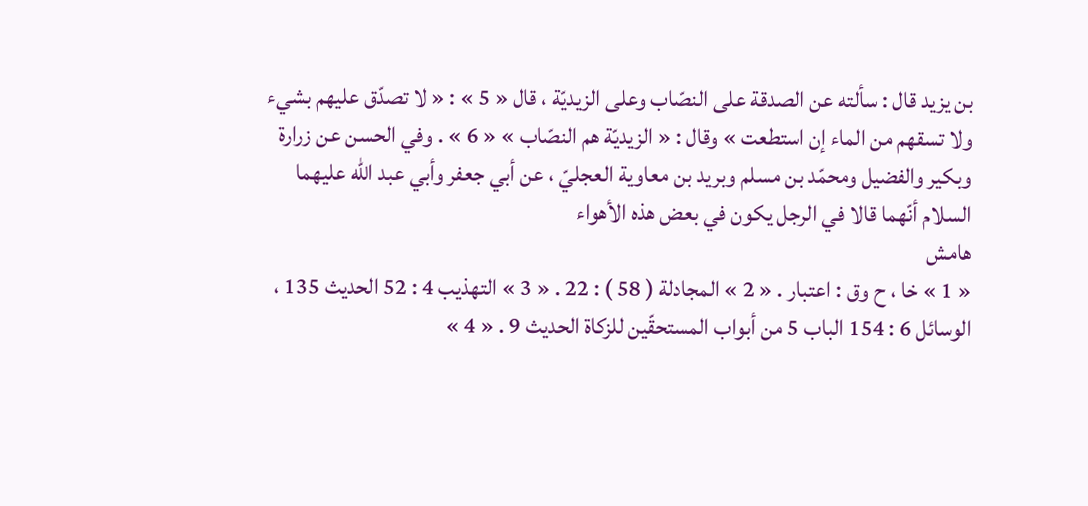بن يزيد قال : سألته عن الصدقة على النصّاب وعلى الزيديّة ، قال « 5 » : « لا تصدّق عليهم بشيء ولا تسقهم من الماء إن استطعت » وقال : « الزيديّة هم النصّاب » « 6 » . وفي الحسن عن زرارة وبكير والفضيل ومحمّد بن مسلم وبريد بن معاوية العجليّ ، عن أبي جعفر وأبي عبد الله عليهما السلام أنّهما قالا في الرجل يكون في بعض هذه الأهواء
هامش
« 1 » خا ، ح وق : اعتبار . « 2 » المجادلة ( 58 ) : 22 . « 3 » التهذيب 4 : 52 الحديث 135 ، الوسائل 6 : 154 الباب 5 من أبواب المستحقّين للزكاة الحديث 9 . « 4 »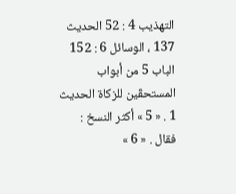التهذيب 4 : 52 الحديث 137 ، الوسائل 6 : 152 الباب 5 من أبواب المستحقّين للزكاة الحديث 1 . « 5 » أكثر النسخ : فقال . « 6 »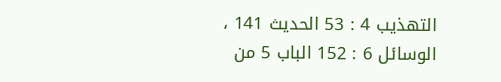التهذيب 4 : 53 الحديث 141 ، الوسائل 6 : 152 الباب 5 من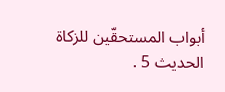أبواب المستحقّين للزكاة الحديث 5 .